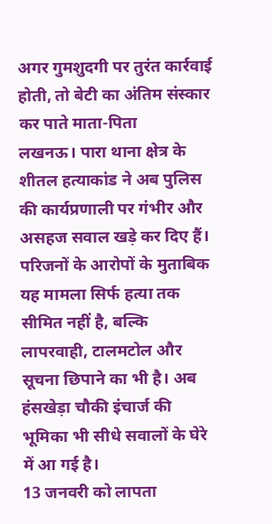अगर गुमशुदगी पर तुरंत कार्रवाई होती, तो बेटी का अंतिम संस्कार कर पाते माता-पिता
लखनऊ। पारा थाना क्षेत्र के शीतल हत्याकांड ने अब पुलिस की कार्यप्रणाली पर गंभीर और असहज सवाल खड़े कर दिए हैं। परिजनों के आरोपों के मुताबिक यह मामला सिर्फ हत्या तक सीमित नहीं है, बल्कि लापरवाही, टालमटोल और सूचना छिपाने का भी है। अब हंसखेड़ा चौकी इंचार्ज की भूमिका भी सीधे सवालों के घेरे में आ गई है।
13 जनवरी को लापता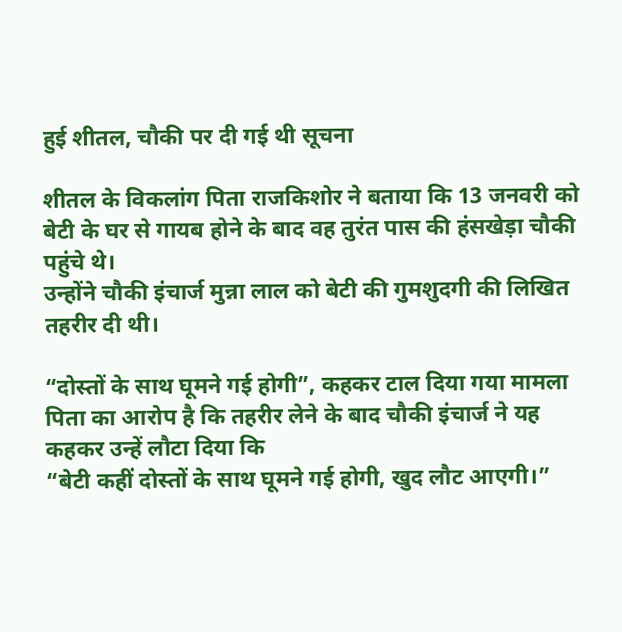हुई शीतल, चौकी पर दी गई थी सूचना

शीतल के विकलांग पिता राजकिशोर ने बताया कि 13 जनवरी को बेटी के घर से गायब होने के बाद वह तुरंत पास की हंसखेड़ा चौकी पहुंचे थे।
उन्होंने चौकी इंचार्ज मुन्ना लाल को बेटी की गुमशुदगी की लिखित तहरीर दी थी।

“दोस्तों के साथ घूमने गई होगी”, कहकर टाल दिया गया मामला
पिता का आरोप है कि तहरीर लेने के बाद चौकी इंचार्ज ने यह कहकर उन्हें लौटा दिया कि
“बेटी कहीं दोस्तों के साथ घूमने गई होगी, खुद लौट आएगी।”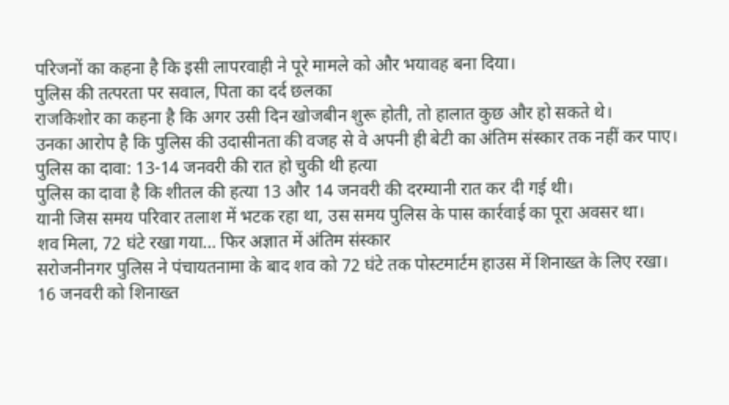परिजनों का कहना है कि इसी लापरवाही ने पूरे मामले को और भयावह बना दिया।
पुलिस की तत्परता पर सवाल, पिता का दर्द छलका
राजकिशोर का कहना है कि अगर उसी दिन खोजबीन शुरू होती, तो हालात कुछ और हो सकते थे।
उनका आरोप है कि पुलिस की उदासीनता की वजह से वे अपनी ही बेटी का अंतिम संस्कार तक नहीं कर पाए।
पुलिस का दावा: 13-14 जनवरी की रात हो चुकी थी हत्या
पुलिस का दावा है कि शीतल की हत्या 13 और 14 जनवरी की दरम्यानी रात कर दी गई थी।
यानी जिस समय परिवार तलाश में भटक रहा था, उस समय पुलिस के पास कार्रवाई का पूरा अवसर था।
शव मिला, 72 घंटे रखा गया… फिर अज्ञात में अंतिम संस्कार
सरोजनीनगर पुलिस ने पंचायतनामा के बाद शव को 72 घंटे तक पोस्टमार्टम हाउस में शिनाख्त के लिए रखा।
16 जनवरी को शिनाख्त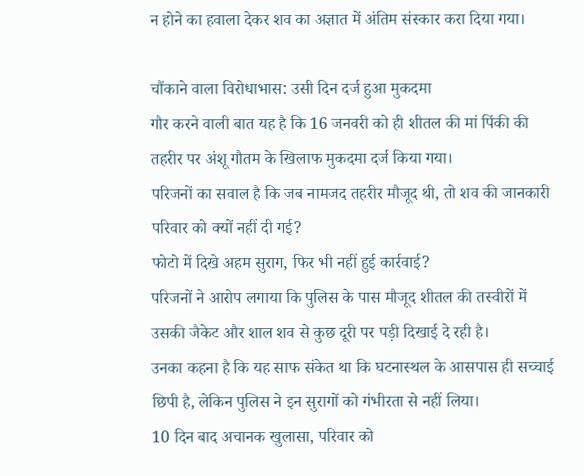न होने का हवाला देकर शव का अज्ञात में अंतिम संस्कार करा दिया गया।

चौंकाने वाला विरोधाभास: उसी दिन दर्ज हुआ मुकदमा
गौर करने वाली बात यह है कि 16 जनवरी को ही शीतल की मां पिंकी की तहरीर पर अंशू गौतम के खिलाफ मुकदमा दर्ज किया गया।
परिजनों का सवाल है कि जब नामजद तहरीर मौजूद थी, तो शव की जानकारी परिवार को क्यों नहीं दी गई?
फोटो में दिखे अहम सुराग, फिर भी नहीं हुई कार्रवाई?
परिजनों ने आरोप लगाया कि पुलिस के पास मौजूद शीतल की तस्वीरों में
उसकी जैकेट और शाल शव से कुछ दूरी पर पड़ी दिखाई दे रही है।
उनका कहना है कि यह साफ संकेत था कि घटनास्थल के आसपास ही सच्चाई छिपी है, लेकिन पुलिस ने इन सुरागों को गंभीरता से नहीं लिया।
10 दिन बाद अचानक खुलासा, परिवार को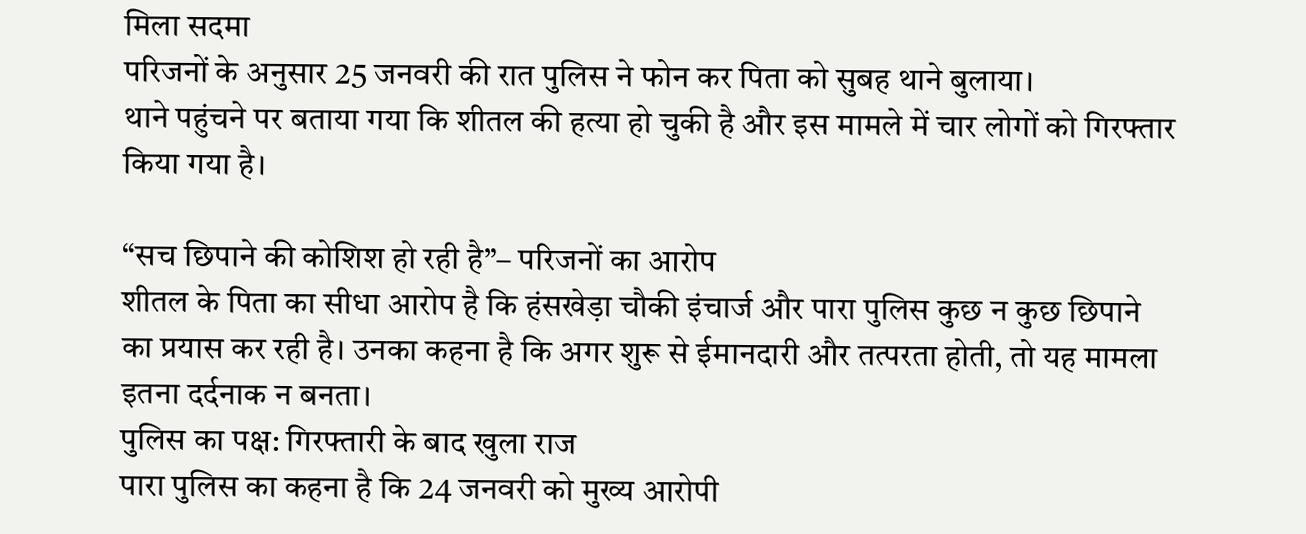मिला सदमा
परिजनों के अनुसार 25 जनवरी की रात पुलिस ने फोन कर पिता को सुबह थाने बुलाया।
थाने पहुंचने पर बताया गया कि शीतल की हत्या हो चुकी है और इस मामले में चार लोगों को गिरफ्तार किया गया है।

“सच छिपाने की कोशिश हो रही है”– परिजनों का आरोप
शीतल के पिता का सीधा आरोप है कि हंसखेड़ा चौकी इंचार्ज और पारा पुलिस कुछ न कुछ छिपाने का प्रयास कर रही है। उनका कहना है कि अगर शुरू से ईमानदारी और तत्परता होती, तो यह मामला इतना दर्दनाक न बनता।
पुलिस का पक्ष: गिरफ्तारी के बाद खुला राज
पारा पुलिस का कहना है कि 24 जनवरी को मुख्य आरोपी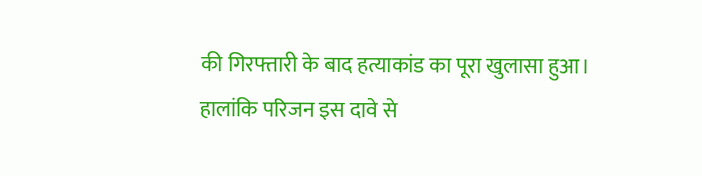की गिरफ्तारी के बाद हत्याकांड का पूरा खुलासा हुआ। हालांकि परिजन इस दावे से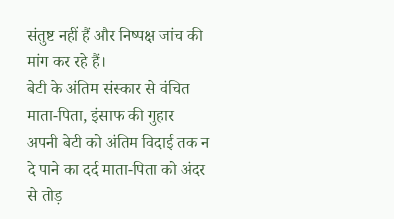संतुष्ट नहीं हैं और निष्पक्ष जांच की मांग कर रहे हैं।
बेटी के अंतिम संस्कार से वंचित माता-पिता, इंसाफ की गुहार
अपनी बेटी को अंतिम विदाई तक न दे पाने का दर्द माता-पिता को अंदर से तोड़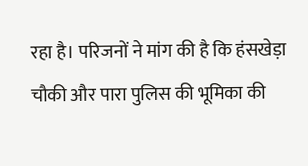रहा है। परिजनों ने मांग की है कि हंसखेड़ा चौकी और पारा पुलिस की भूमिका की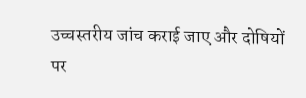उच्चस्तरीय जांच कराई जाए और दोषियों पर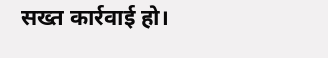सख्त कार्रवाई हो।